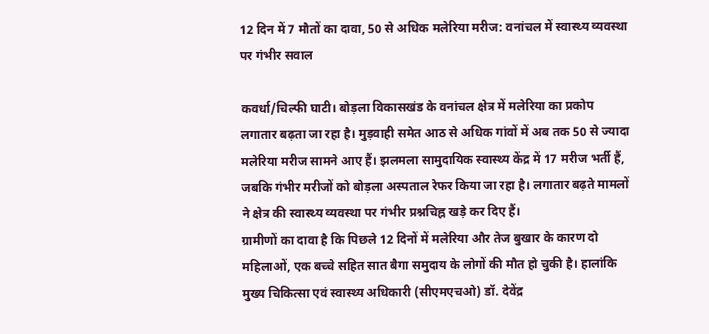12 दिन में 7 मौतों का दावा, 50 से अधिक मलेरिया मरीज: वनांचल में स्वास्थ्य व्यवस्था पर गंभीर सवाल

कवर्धा/चिल्फी घाटी। बोड़ला विकासखंड के वनांचल क्षेत्र में मलेरिया का प्रकोप लगातार बढ़ता जा रहा है। मुड़वाही समेत आठ से अधिक गांवों में अब तक 50 से ज्यादा मलेरिया मरीज सामने आए हैं। झलमला सामुदायिक स्वास्थ्य केंद्र में 17 मरीज भर्ती हैं, जबकि गंभीर मरीजों को बोड़ला अस्पताल रेफर किया जा रहा है। लगातार बढ़ते मामलों ने क्षेत्र की स्वास्थ्य व्यवस्था पर गंभीर प्रश्नचिह्न खड़े कर दिए हैं।
ग्रामीणों का दावा है कि पिछले 12 दिनों में मलेरिया और तेज बुखार के कारण दो महिलाओं, एक बच्चे सहित सात बैगा समुदाय के लोगों की मौत हो चुकी है। हालांकि मुख्य चिकित्सा एवं स्वास्थ्य अधिकारी (सीएमएचओ) डॉ. देवेंद्र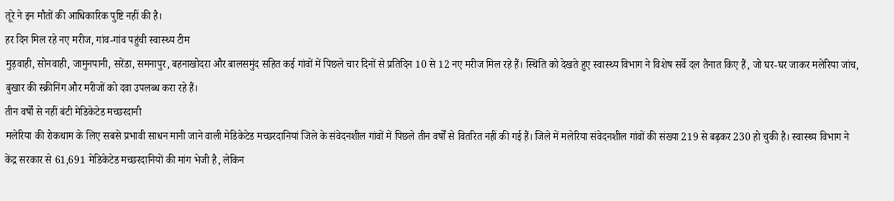तूरे ने इन मौतों की आधिकारिक पुष्टि नहीं की है।
हर दिन मिल रहे नए मरीज, गांव-गांव पहुंची स्वास्थ्य टीम
मुड़वाही, सोनवाही, जामुनपानी, सरेंडा, समनापुर, बहनाखोदरा और बालसमुंद सहित कई गांवों में पिछले चार दिनों से प्रतिदिन 10 से 12 नए मरीज मिल रहे हैं। स्थिति को देखते हुए स्वास्थ्य विभाग ने विशेष सर्वे दल तैनात किए हैं, जो घर-घर जाकर मलेरिया जांच, बुखार की स्क्रीनिंग और मरीजों को दवा उपलब्ध करा रहे हैं।
तीन वर्षों से नहीं बंटी मेडिकेटेड मच्छरदानी
मलेरिया की रोकथाम के लिए सबसे प्रभावी साधन मानी जाने वाली मेडिकेटेड मच्छरदानियां जिले के संवेदनशील गांवों में पिछले तीन वर्षों से वितरित नहीं की गई हैं। जिले में मलेरिया संवेदनशील गांवों की संख्या 219 से बढ़कर 230 हो चुकी है। स्वास्थ्य विभाग ने केंद्र सरकार से 61,691 मेडिकेटेड मच्छरदानियों की मांग भेजी है, लेकिन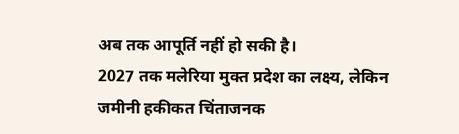अब तक आपूर्ति नहीं हो सकी है।
2027 तक मलेरिया मुक्त प्रदेश का लक्ष्य, लेकिन जमीनी हकीकत चिंताजनक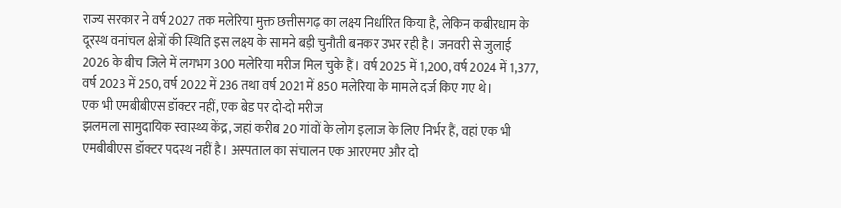राज्य सरकार ने वर्ष 2027 तक मलेरिया मुक्त छत्तीसगढ़ का लक्ष्य निर्धारित किया है, लेकिन कबीरधाम के दूरस्थ वनांचल क्षेत्रों की स्थिति इस लक्ष्य के सामने बड़ी चुनौती बनकर उभर रही है। जनवरी से जुलाई 2026 के बीच जिले में लगभग 300 मलेरिया मरीज मिल चुके हैं। वर्ष 2025 में 1,200, वर्ष 2024 में 1,377, वर्ष 2023 में 250, वर्ष 2022 में 236 तथा वर्ष 2021 में 850 मलेरिया के मामले दर्ज किए गए थे।
एक भी एमबीबीएस डॉक्टर नहीं, एक बेड पर दो-दो मरीज
झलमला सामुदायिक स्वास्थ्य केंद्र, जहां करीब 20 गांवों के लोग इलाज के लिए निर्भर हैं, वहां एक भी एमबीबीएस डॉक्टर पदस्थ नहीं है। अस्पताल का संचालन एक आरएमए और दो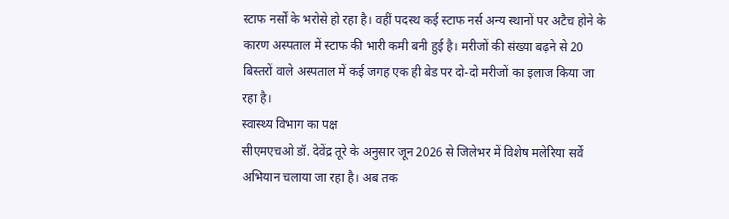स्टाफ नर्सों के भरोसे हो रहा है। वहीं पदस्थ कई स्टाफ नर्स अन्य स्थानों पर अटैच होने के कारण अस्पताल में स्टाफ की भारी कमी बनी हुई है। मरीजों की संख्या बढ़ने से 20 बिस्तरों वाले अस्पताल में कई जगह एक ही बेड पर दो-दो मरीजों का इलाज किया जा रहा है।
स्वास्थ्य विभाग का पक्ष
सीएमएचओ डॉ. देवेंद्र तूरे के अनुसार जून 2026 से जिलेभर में विशेष मलेरिया सर्वे अभियान चलाया जा रहा है। अब तक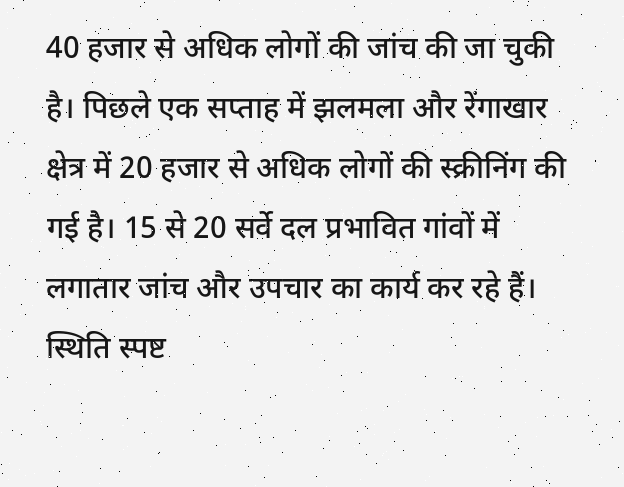40 हजार से अधिक लोगों की जांच की जा चुकी है। पिछले एक सप्ताह में झलमला और रेंगाखार क्षेत्र में 20 हजार से अधिक लोगों की स्क्रीनिंग की गई है। 15 से 20 सर्वे दल प्रभावित गांवों में लगातार जांच और उपचार का कार्य कर रहे हैं।
स्थिति स्पष्ट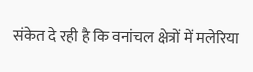संकेत दे रही है कि वनांचल क्षेत्रों में मलेरिया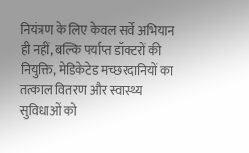नियंत्रण के लिए केवल सर्वे अभियान ही नहीं, बल्कि पर्याप्त डॉक्टरों की नियुक्ति, मेडिकेटेड मच्छरदानियों का तत्काल वितरण और स्वास्थ्य सुविधाओं को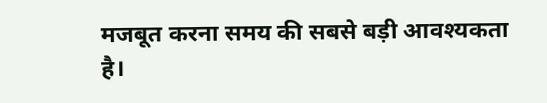मजबूत करना समय की सबसे बड़ी आवश्यकता है।